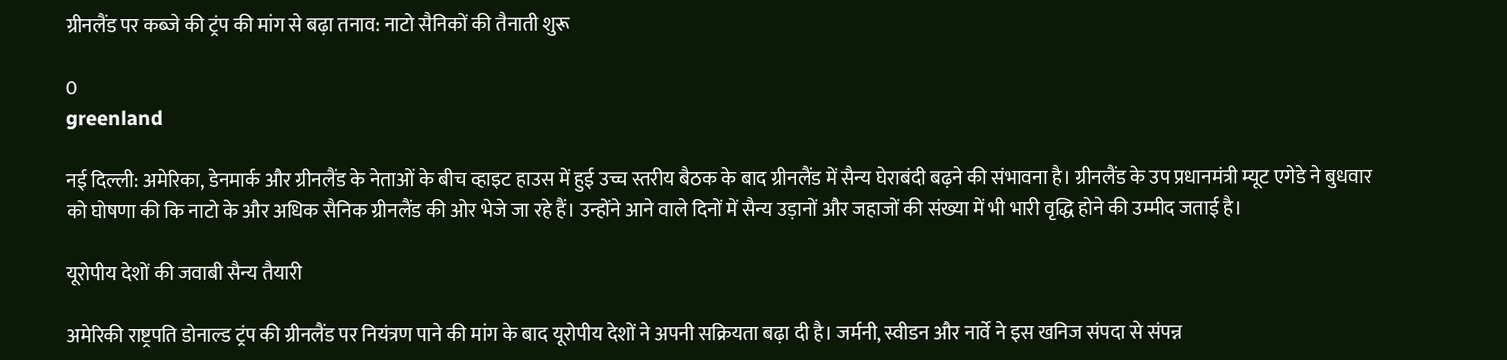ग्रीनलैंड पर कब्जे की ट्रंप की मांग से बढ़ा तनाव: नाटो सैनिकों की तैनाती शुरू

0
greenland

नई दिल्ली: अमेरिका, डेनमार्क और ग्रीनलैंड के नेताओं के बीच व्हाइट हाउस में हुई उच्च स्तरीय बैठक के बाद ग्रीनलैंड में सैन्य घेराबंदी बढ़ने की संभावना है। ग्रीनलैंड के उप प्रधानमंत्री म्यूट एगेडे ने बुधवार को घोषणा की कि नाटो के और अधिक सैनिक ग्रीनलैंड की ओर भेजे जा रहे हैं। उन्होंने आने वाले दिनों में सैन्य उड़ानों और जहाजों की संख्या में भी भारी वृद्धि होने की उम्मीद जताई है।

यूरोपीय देशों की जवाबी सैन्य तैयारी

अमेरिकी राष्ट्रपति डोनाल्ड ट्रंप की ग्रीनलैंड पर नियंत्रण पाने की मांग के बाद यूरोपीय देशों ने अपनी सक्रियता बढ़ा दी है। जर्मनी, स्वीडन और नार्वे ने इस खनिज संपदा से संपन्न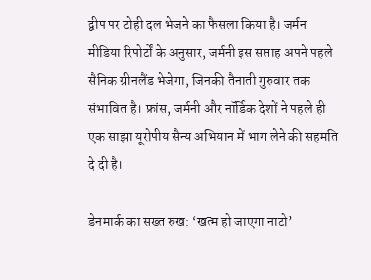द्वीप पर टोही दल भेजने का फैसला किया है। जर्मन मीडिया रिपोर्टों के अनुसार, जर्मनी इस सप्ताह अपने पहले सैनिक ग्रीनलैंड भेजेगा, जिनकी तैनाती गुरुवार तक संभावित है। फ्रांस, जर्मनी और नॉर्डिक देशों ने पहले ही एक साझा यूरोपीय सैन्य अभियान में भाग लेने की सहमति दे दी है।

डेनमार्क का सख्त रुख: ‘खत्म हो जाएगा नाटो’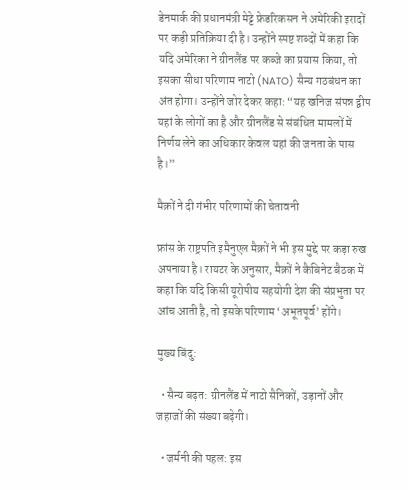डेनमार्क की प्रधानमंत्री मेट्टे फ्रेडरिकसन ने अमेरिकी इरादों पर कड़ी प्रतिक्रिया दी है। उन्होंने स्पष्ट शब्दों में कहा कि यदि अमेरिका ने ग्रीनलैंड पर कब्जे का प्रयास किया, तो इसका सीधा परिणाम नाटो (NATO) सैन्य गठबंधन का अंत होगा। उन्होंने जोर देकर कहा: “यह खनिज संपन्न द्वीप यहां के लोगों का है और ग्रीनलैंड से संबंधित मामलों में निर्णय लेने का अधिकार केवल यहां की जनता के पास है।”

मैक्रों ने दी गंभीर परिणामों की चेतावनी

फ्रांस के राष्ट्रपति इमैनुएल मैक्रों ने भी इस मुद्दे पर कड़ा रुख अपनाया है। रायटर के अनुसार, मैक्रों ने कैबिनेट बैठक में कहा कि यदि किसी यूरोपीय सहयोगी देश की संप्रभुता पर आंच आती है, तो इसके परिणाम ‘अभूतपूर्व’ होंगे।

मुख्य बिंदु:

  • सैन्य बढ़त: ग्रीनलैंड में नाटो सैनिकों, उड़ानों और जहाजों की संख्या बढ़ेगी।

  • जर्मनी की पहल: इस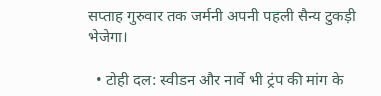सप्ताह गुरुवार तक जर्मनी अपनी पहली सैन्य टुकड़ी भेजेगा।

  • टोही दल: स्वीडन और नार्वे भी ट्रंप की मांग के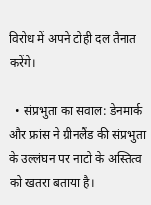विरोध में अपने टोही दल तैनात करेंगे।

  • संप्रभुता का सवाल: डेनमार्क और फ्रांस ने ग्रीनलैंड की संप्रभुता के उल्लंघन पर नाटो के अस्तित्व को खतरा बताया है।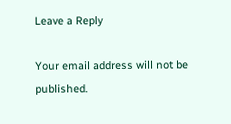Leave a Reply

Your email address will not be published.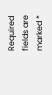Required fields are marked *